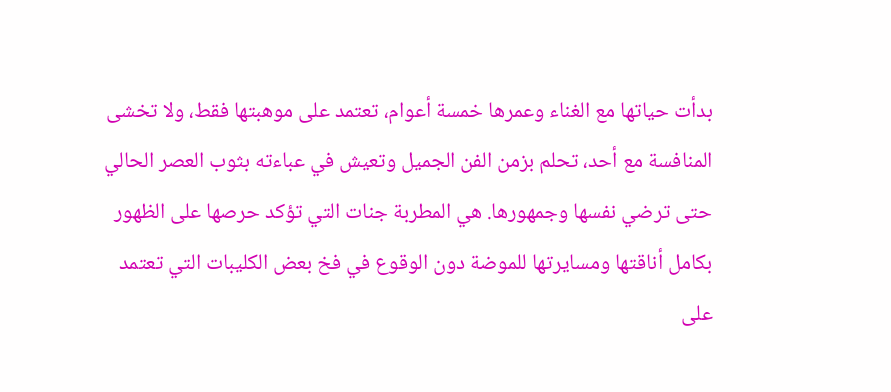بدأت حياتها مع الغناء وعمرها خمسة أعوام، تعتمد على موهبتها فقط، ولا تخشى المنافسة مع أحد، تحلم بزمن الفن الجميل وتعيش في عباءته بثوب العصر الحالي حتى ترضي نفسها وجمهورها. هي المطربة جنات التي تؤكد حرصها على الظهور بكامل أناقتها ومسايرتها للموضة دون الوقوع في فخ بعض الكليبات التي تعتمد على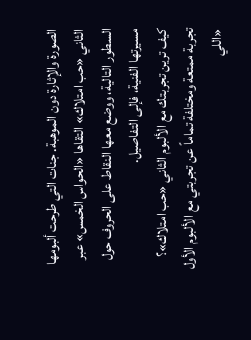الصورة والإثارة دون الموهبة. جنات التي طرحت ألبومها الثاني «حب امتلاك» التقاها «الحواس الخمس» عبر السطور التالية، ووضع معها النقاط على الحروف حول مسيرتها الفنية، فإلى التفاصيل.
كيف ترين تجربتك مع الألبوم الثاني «حب امتلاك»؟
تجربة ممتعة ومختلفة تماماً عن تجربتي مع الألبوم الأول «اللي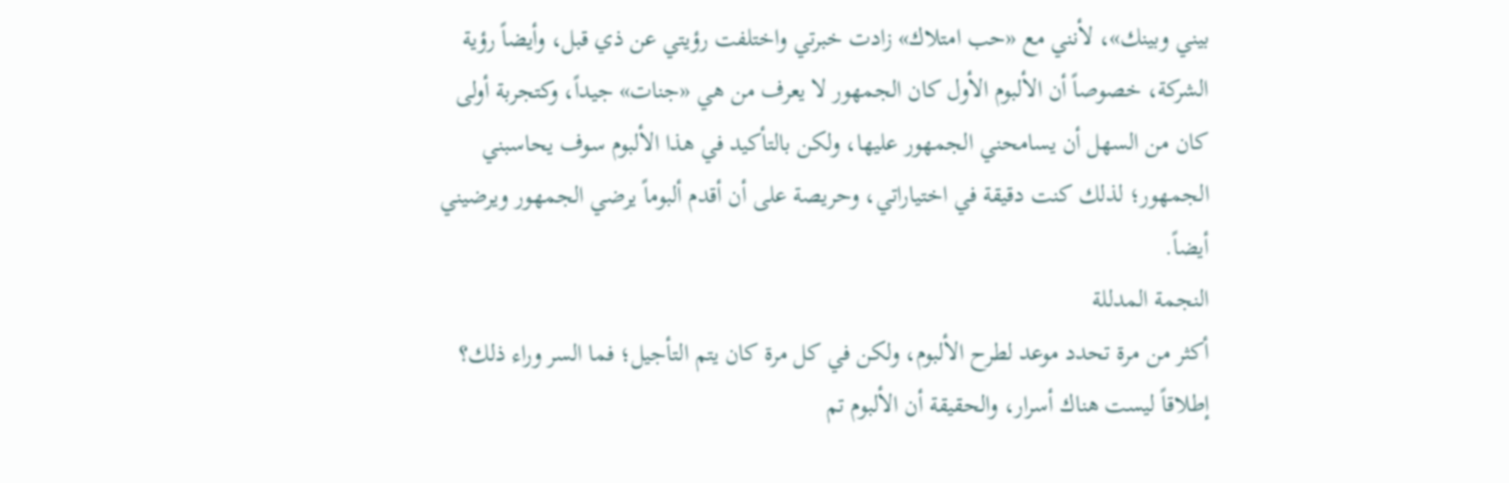بيني وبينك»، لأنني مع «حب امتلاك» زادت خبرتي واختلفت رؤيتي عن ذي قبل، وأيضاً رؤية الشركة، خصوصاً أن الألبوم الأول كان الجمهور لا يعرف من هي «جنات» جيداً، وكتجربة أولى كان من السهل أن يسامحني الجمهور عليها، ولكن بالتأكيد في هذا الألبوم سوف يحاسبني الجمهور؛ لذلك كنت دقيقة في اختياراتي، وحريصة على أن أقدم ألبوماً يرضي الجمهور ويرضيني أيضاً.
النجمة المدللة
أكثر من مرة تحدد موعد لطرح الألبوم، ولكن في كل مرة كان يتم التأجيل؛ فما السر وراء ذلك؟
إطلاقاً ليست هناك أسرار، والحقيقة أن الألبوم تم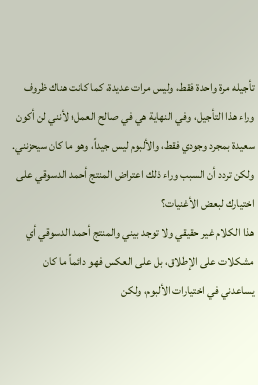تأجيله مرة واحدة فقط، وليس مرات عديدة، كما كانت هناك ظروف وراء هذا التأجيل، وفي النهاية هي في صالح العمل؛ لأنني لن أكون سعيدة بمجرد وجودي فقط، والألبوم ليس جيداً، وهو ما كان سيحزنني.
ولكن تردد أن السبب وراء ذلك اعتراض المنتج أحمد الدسوقي على اختيارك لبعض الأغنيات؟
هذا الكلام غير حقيقي ولا توجد بيني والمنتج أحمد الدسوقي أي مشكلات على الإطلاق، بل على العكس فهو دائماً ما كان يساعدني في اختيارات الألبوم، ولكن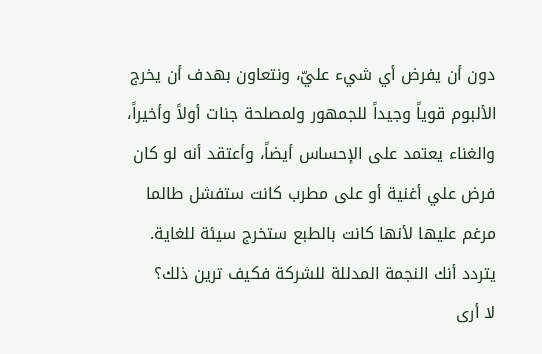دون أن يفرض أي شيء عليّ، ونتعاون بهدف أن يخرج الألبوم قوياً وجيداً للجمهور ولمصلحة جنات أولاً وأخيراً، والغناء يعتمد على الإحساس أيضاً، وأعتقد أنه لو كان فرض علي أغنية أو على مطرب كانت ستفشل طالما مرغم عليها لأنها كانت بالطبع ستخرج سيئة للغاية.
يتردد أنك النجمة المدللة للشركة فكيف ترين ذلك؟
لا أرى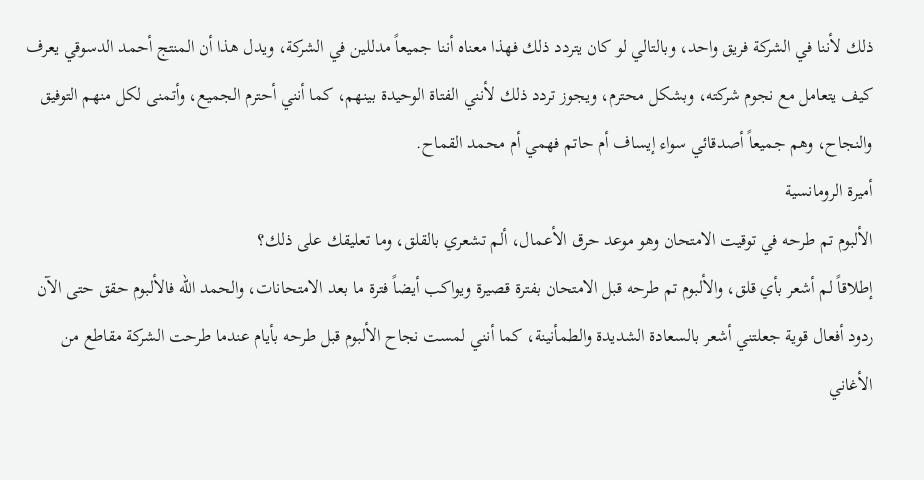ذلك لأننا في الشركة فريق واحد، وبالتالي لو كان يتردد ذلك فهذا معناه أننا جميعاً مدللين في الشركة، ويدل هذا أن المنتج أحمد الدسوقي يعرف كيف يتعامل مع نجوم شركته، وبشكل محترم، ويجوز تردد ذلك لأنني الفتاة الوحيدة بينهم، كما أنني أحترم الجميع، وأتمنى لكل منهم التوفيق والنجاح، وهم جميعاً أصدقائي سواء إيساف أم حاتم فهمي أم محمد القماح.
أميرة الرومانسية
الألبوم تم طرحه في توقيت الامتحان وهو موعد حرق الأعمال، ألم تشعري بالقلق، وما تعليقك على ذلك؟
إطلاقاً لم أشعر بأي قلق، والألبوم تم طرحه قبل الامتحان بفترة قصيرة ويواكب أيضاً فترة ما بعد الامتحانات، والحمد الله فالألبوم حقق حتى الآن ردود أفعال قوية جعلتني أشعر بالسعادة الشديدة والطمأنينة، كما أنني لمست نجاح الألبوم قبل طرحه بأيام عندما طرحت الشركة مقاطع من الأغاني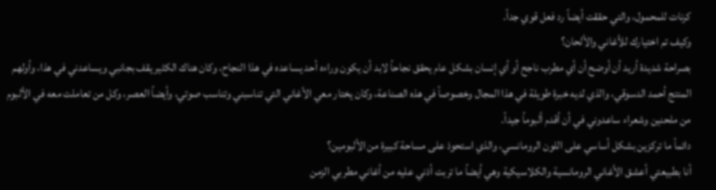كرنات للمحمول، والتي حققت أيضاً رد فعل قوي جداً.
وكيف تم اختيارك للأغاني والألحان؟
بصراحة شديدة أريد أن أوضح أن أي مطرب ناجح أو أي إنسان بشكل عام يحقق نجاحاً لابد أن يكون وراءه أحد يساعده في هذا النجاح، وكان هناك الكثير يقف بجانبي ويساعدني في هذا، وأولهم المنتج أحمد الدسوقي، والذي لديه خبرة طويلة في هذا المجال وخصوصاً في هذه الصناعة، وكان يختار معي الأغاني التي تناسبني وتناسب صوتي، وأيضاً العصر، وكل من تعاملت معه في الألبوم من ملحنين وشعراء ساعدوني في أن أقدم ألبوماً جيداً.
دائماً ما تركزين بشكل أساسي على اللون الرومانسي، والذي استحوذ على مساحة كبيرة من الألبومين؟
أنا بطبيعتي أعشق الأغاني الرومانسية والكلاسيكية وهي أيضاً ما تربت أذني عليه من أغاني مطربي الزمن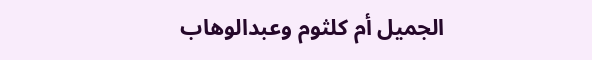الجميل أم كلثوم وعبدالوهاب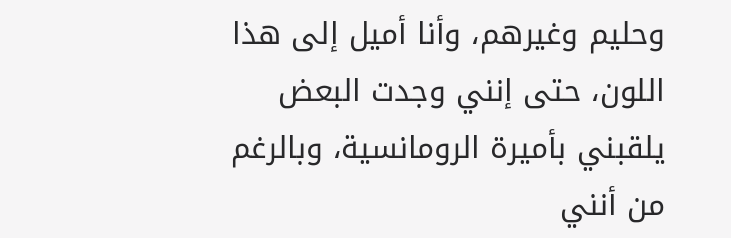وحليم وغيرهم، وأنا أميل إلى هذا اللون، حتى إنني وجدت البعض يلقبني بأميرة الرومانسية، وبالرغم من أنني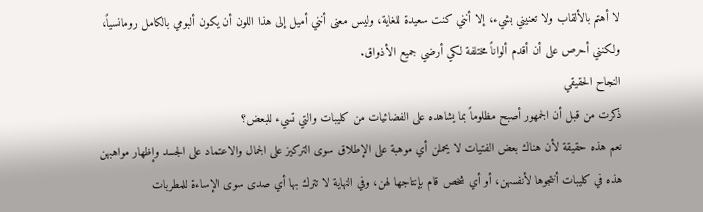لا أهتم بالألقاب ولا تعنيني بشيء، إلا أنني كنت سعيدة للغاية، وليس معنى أنني أميل إلى هذا اللون أن يكون ألبومي بالكامل رومانسياً، ولكنني أحرص على أن أقدم ألواناً مختلفة لكي أرضي جميع الأذواق.
النجاح الحقيقي
ذكرت من قبل أن الجمهور أصبح مظلوماً بما يشاهده على الفضائيات من كليبات والتي تسيء للبعض؟
نعم هذه حقيقة لأن هناك بعض الفتيات لا يحملن أي موهبة على الإطلاق سوى التركيز على الجمال والاعتماد على الجسد وإظهار مواهبهن هذه في كليبات أنتجوها لأنفسهن، أو أي شخص قام بإنتاجها لهن، وفي النهاية لا تترك بها أي صدى سوى الإساءة للمطربات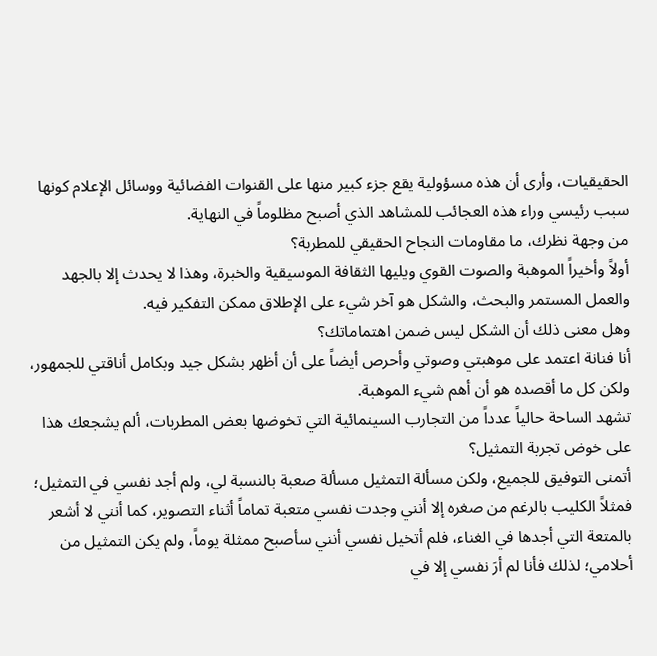الحقيقيات، وأرى أن هذه مسؤولية يقع جزء كبير منها على القنوات الفضائية ووسائل الإعلام كونها سبب رئيسي وراء هذه العجائب للمشاهد الذي أصبح مظلوماً في النهاية.
من وجهة نظرك، ما مقاومات النجاح الحقيقي للمطربة؟
أولاً وأخيراً الموهبة والصوت القوي ويليها الثقافة الموسيقية والخبرة، وهذا لا يحدث إلا بالجهد والعمل المستمر والبحث، والشكل هو آخر شيء على الإطلاق ممكن التفكير فيه.
وهل معنى ذلك أن الشكل ليس ضمن اهتماماتك؟
أنا فنانة اعتمد على موهبتي وصوتي وأحرص أيضاً على أن أظهر بشكل جيد وبكامل أناقتي للجمهور، ولكن كل ما أقصده هو أن أهم شيء الموهبة.
تشهد الساحة حالياً عدداً من التجارب السينمائية التي تخوضها بعض المطربات، ألم يشجعك هذا على خوض تجربة التمثيل؟
أتمنى التوفيق للجميع، ولكن مسألة التمثيل مسألة صعبة بالنسبة لي، ولم أجد نفسي في التمثيل؛ فمثلاً الكليب بالرغم من صغره إلا أنني وجدت نفسي متعبة تماماً أثناء التصوير، كما أنني لا أشعر بالمتعة التي أجدها في الغناء، فلم أتخيل نفسي أنني سأصبح ممثلة يوماً، ولم يكن التمثيل من أحلامي؛ لذلك فأنا لم أرَ نفسي إلا في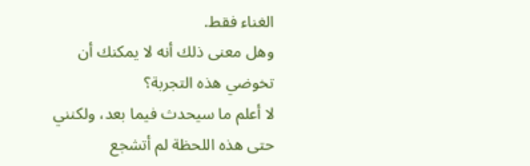الغناء فقط.
وهل معنى ذلك أنه لا يمكنك أن تخوضي هذه التجربة؟
لا أعلم ما سيحدث فيما بعد، ولكنني حتى هذه اللحظة لم أتشجع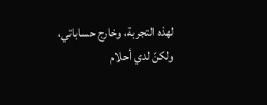لهذه التجربة، وخارج حساباتي، ولكنّ لدي أحلام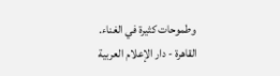وطموحات كثيرة في الغناء.
القاهرة - دار الإعلام العربية